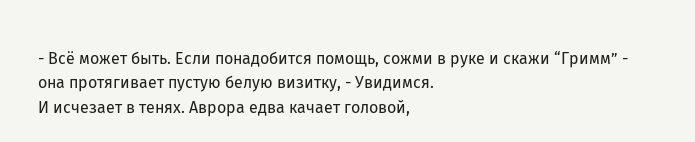- Всё может быть. Если понадобится помощь, сожми в руке и скажи “Гримм” - она протягивает пустую белую визитку, - Увидимся.
И исчезает в тенях. Аврора едва качает головой,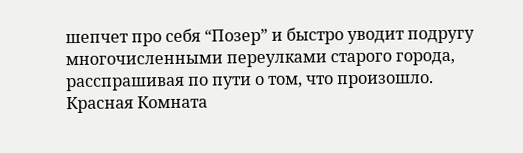шепчет про себя “Позер” и быстро уводит подругу многочисленными переулками старого города, расспрашивая по пути о том, что произошло.
Красная Комната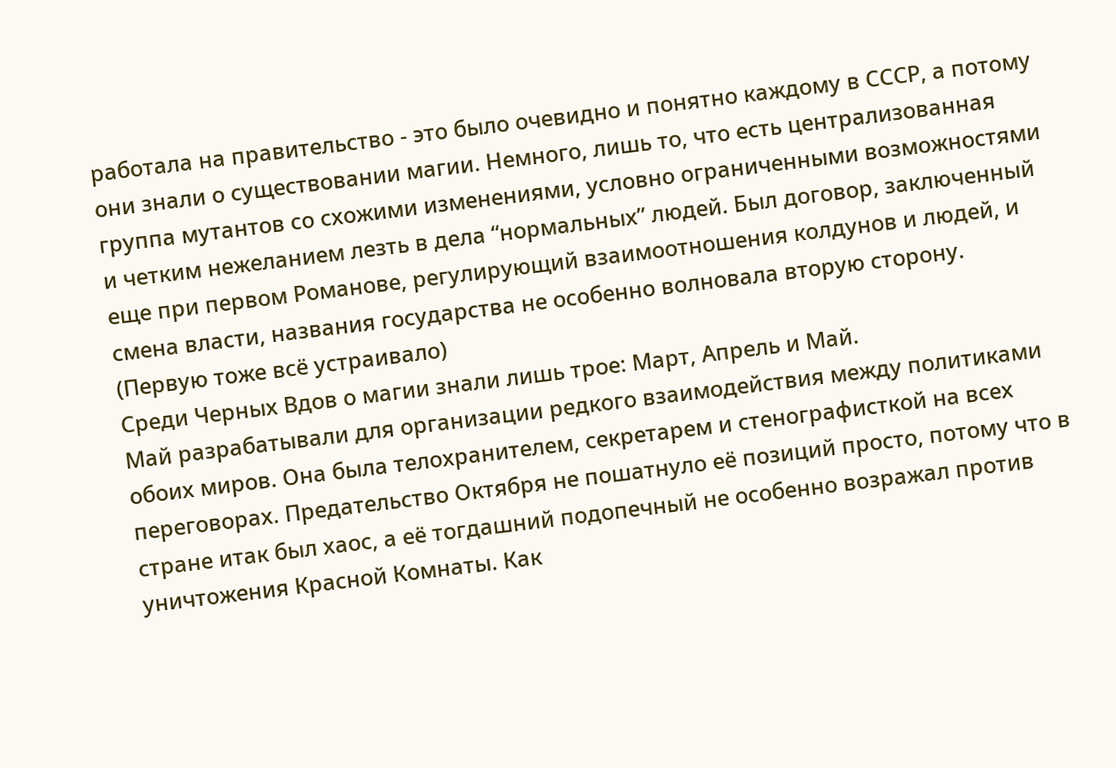работала на правительство - это было очевидно и понятно каждому в СССР, а потому они знали о существовании магии. Немного, лишь то, что есть централизованная группа мутантов со схожими изменениями, условно ограниченными возможностями и четким нежеланием лезть в дела “нормальных” людей. Был договор, заключенный еще при первом Романове, регулирующий взаимоотношения колдунов и людей, и смена власти, названия государства не особенно волновала вторую сторону.
(Первую тоже всё устраивало)
Среди Черных Вдов о магии знали лишь трое: Март, Апрель и Май.
Май разрабатывали для организации редкого взаимодействия между политиками обоих миров. Она была телохранителем, секретарем и стенографисткой на всех переговорах. Предательство Октября не пошатнуло её позиций просто, потому что в стране итак был хаос, а её тогдашний подопечный не особенно возражал против уничтожения Красной Комнаты. Как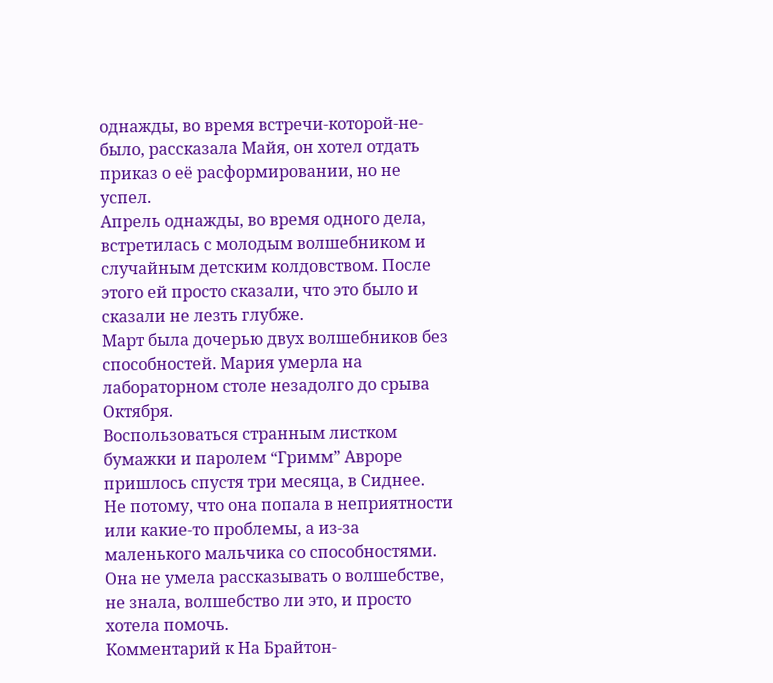однажды, во время встречи-которой-не-было, рассказала Майя, он хотел отдать приказ о её расформировании, но не успел.
Апрель однажды, во время одного дела, встретилась с молодым волшебником и случайным детским колдовством. После этого ей просто сказали, что это было и сказали не лезть глубже.
Март была дочерью двух волшебников без способностей. Мария умерла на лабораторном столе незадолго до срыва Октября.
Воспользоваться странным листком бумажки и паролем “Гримм” Авроре пришлось спустя три месяца, в Сиднее.
Не потому, что она попала в неприятности или какие-то проблемы, а из-за маленького мальчика со способностями.
Она не умела рассказывать о волшебстве, не знала, волшебство ли это, и просто хотела помочь.
Комментарий к На Брайтон-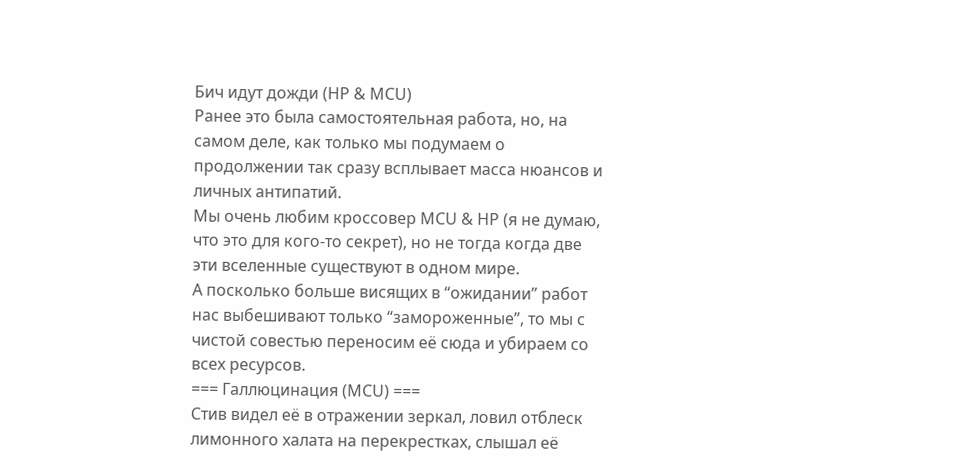Бич идут дожди (HP & MCU)
Ранее это была самостоятельная работа, но, на самом деле, как только мы подумаем о продолжении так сразу всплывает масса нюансов и личных антипатий.
Мы очень любим кроссовер MCU & HP (я не думаю, что это для кого-то секрет), но не тогда когда две эти вселенные существуют в одном мире.
А посколько больше висящих в “ожидании” работ нас выбешивают только “замороженные”, то мы с чистой совестью переносим её сюда и убираем со всех ресурсов.
=== Галлюцинация (MCU) ===
Стив видел её в отражении зеркал, ловил отблеск лимонного халата на перекрестках, слышал её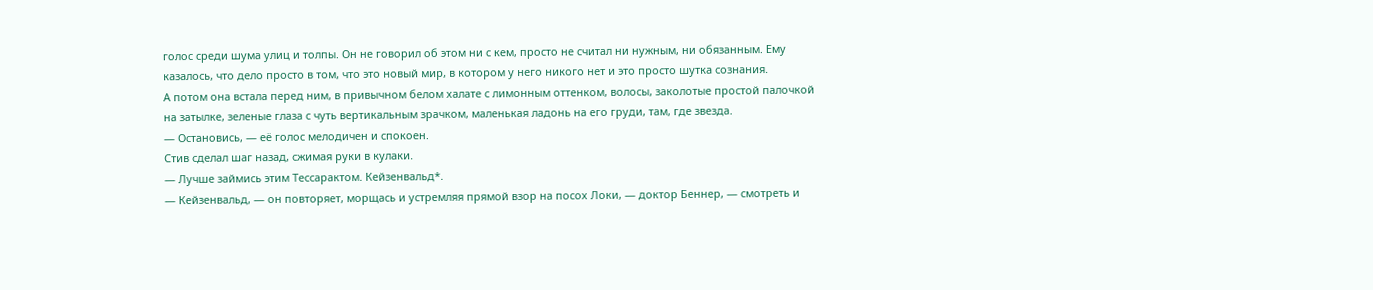голос среди шума улиц и толпы. Он не говорил об этом ни с кем, просто не считал ни нужным, ни обязанным. Ему казалось, что дело просто в том, что это новый мир, в котором у него никого нет и это просто шутка сознания.
А потом она встала перед ним, в привычном белом халате с лимонным оттенком, волосы, заколотые простой палочкой на затылке, зеленые глаза с чуть вертикальным зрачком, маленькая ладонь на его груди, там, где звезда.
— Остановись, — её голос мелодичен и спокоен.
Стив сделал шаг назад, сжимая руки в кулаки.
— Лучше займись этим Тессарактом. Кейзенвальд*.
— Кейзенвальд, — он повторяет, морщась и устремляя прямой взор на посох Локи, — доктор Беннер, — смотреть и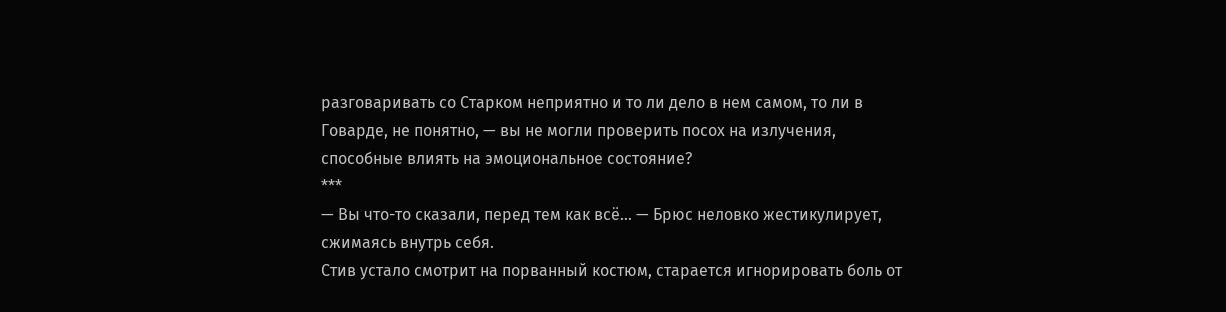разговаривать со Старком неприятно и то ли дело в нем самом, то ли в Говарде, не понятно, — вы не могли проверить посох на излучения, способные влиять на эмоциональное состояние?
***
— Вы что-то сказали, перед тем как всё… — Брюс неловко жестикулирует, сжимаясь внутрь себя.
Стив устало смотрит на порванный костюм, старается игнорировать боль от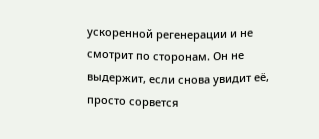ускоренной регенерации и не смотрит по сторонам. Он не выдержит, если снова увидит её, просто сорвется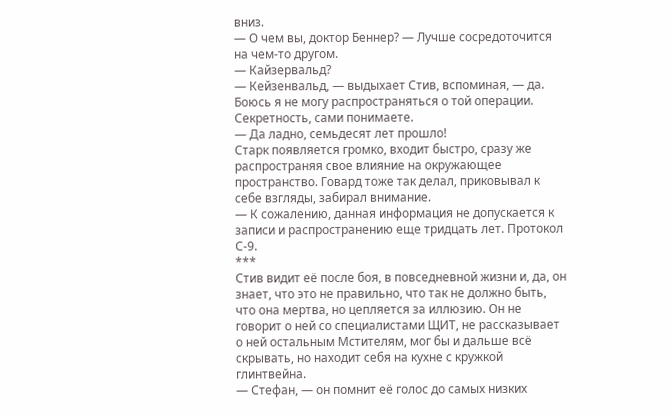вниз.
— О чем вы, доктор Беннер? — Лучше сосредоточится на чем-то другом.
— Кайзервальд?
— Кейзенвальд, — выдыхает Стив, вспоминая, — да. Боюсь я не могу распространяться о той операции. Секретность, сами понимаете.
— Да ладно, семьдесят лет прошло!
Старк появляется громко, входит быстро, сразу же распространяя свое влияние на окружающее пространство. Говард тоже так делал, приковывал к себе взгляды, забирал внимание.
— К сожалению, данная информация не допускается к записи и распространению еще тридцать лет. Протокол С-9.
***
Стив видит её после боя, в повседневной жизни и, да, он знает, что это не правильно, что так не должно быть, что она мертва, но цепляется за иллюзию. Он не говорит о ней со специалистами ЩИТ, не рассказывает о ней остальным Мстителям, мог бы и дальше всё скрывать, но находит себя на кухне с кружкой глинтвейна.
— Стефан, — он помнит её голос до самых низких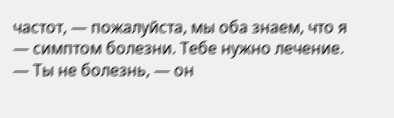частот, — пожалуйста, мы оба знаем, что я — симптом болезни. Тебе нужно лечение.
— Ты не болезнь, — он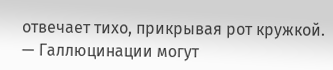отвечает тихо, прикрывая рот кружкой.
— Галлюцинации могут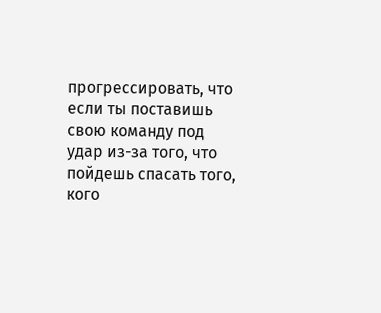прогрессировать, что если ты поставишь свою команду под удар из-за того, что пойдешь спасать того, кого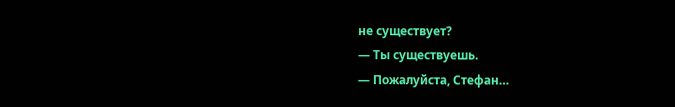не существует?
— Ты существуешь.
— Пожалуйста, Стефан…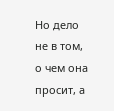Но дело не в том, о чем она просит, а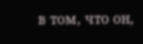в том, что он,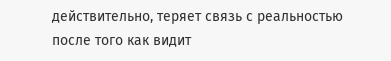действительно, теряет связь с реальностью после того как видит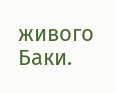живого Баки.